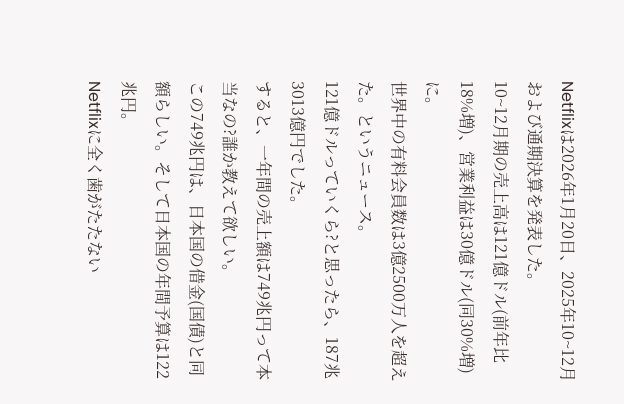Netflixは2026年1月20日、2025年10~12月および通期決算を発表した。
10~12月期の売上高は121億ドル(前年比18%増)、営業利益は30億ドル(同30%増)に。
世界中の有料会員数は3億2500万人を超えた。というニュース。
121億ドルっていくら?と思ったら、187兆3013億円でした。
すると、一年間の売上額は749兆円って本当なの?誰か教えて欲しい。
この749兆円は、日本国の借金(国債)と同額らしい。そして日本国の年間予算は122兆円。
Netflixに全く歯がたたない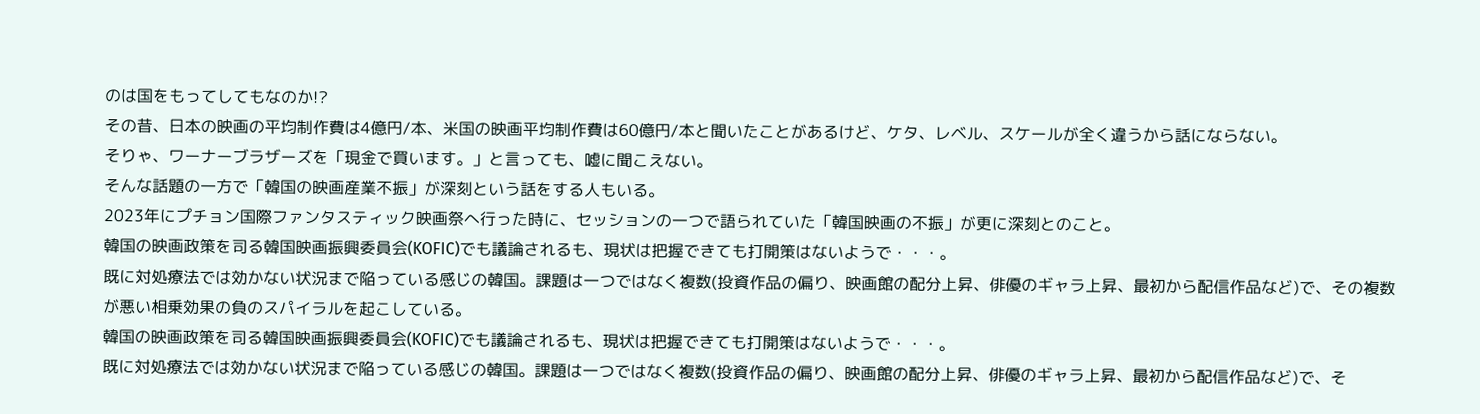のは国をもってしてもなのか!?
その昔、日本の映画の平均制作費は4億円/本、米国の映画平均制作費は60億円/本と聞いたことがあるけど、ケタ、レベル、スケールが全く違うから話にならない。
そりゃ、ワーナーブラザーズを「現金で買います。」と言っても、嘘に聞こえない。
そんな話題の一方で「韓国の映画産業不振」が深刻という話をする人もいる。
2023年にプチョン国際ファンタスティック映画祭へ行った時に、セッションの一つで語られていた「韓国映画の不振」が更に深刻とのこと。
韓国の映画政策を司る韓国映画振興委員会(KOFIC)でも議論されるも、現状は把握できても打開策はないようで・・・。
既に対処療法では効かない状況まで陥っている感じの韓国。課題は一つではなく複数(投資作品の偏り、映画館の配分上昇、俳優のギャラ上昇、最初から配信作品など)で、その複数が悪い相乗効果の負のスパイラルを起こしている。
韓国の映画政策を司る韓国映画振興委員会(KOFIC)でも議論されるも、現状は把握できても打開策はないようで・・・。
既に対処療法では効かない状況まで陥っている感じの韓国。課題は一つではなく複数(投資作品の偏り、映画館の配分上昇、俳優のギャラ上昇、最初から配信作品など)で、そ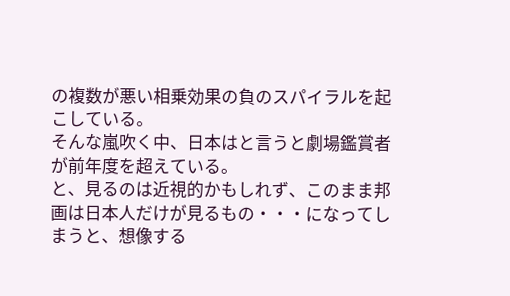の複数が悪い相乗効果の負のスパイラルを起こしている。
そんな嵐吹く中、日本はと言うと劇場鑑賞者が前年度を超えている。
と、見るのは近視的かもしれず、このまま邦画は日本人だけが見るもの・・・になってしまうと、想像する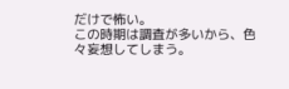だけで怖い。
この時期は調査が多いから、色々妄想してしまう。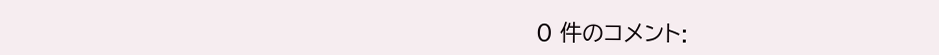0 件のコメント: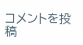コメントを投稿